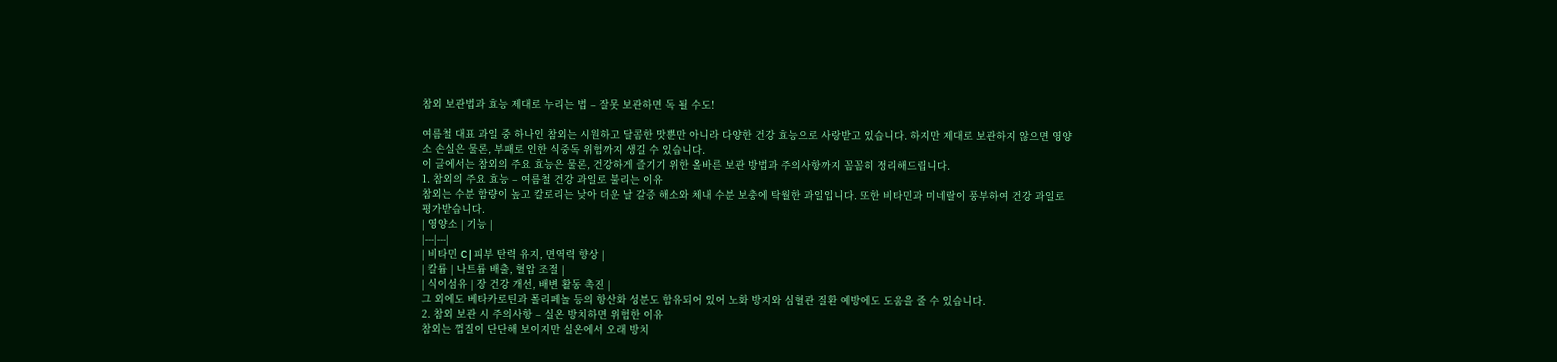참외 보관법과 효능 제대로 누리는 법 – 잘못 보관하면 독 될 수도!

여름철 대표 과일 중 하나인 참외는 시원하고 달콤한 맛뿐만 아니라 다양한 건강 효능으로 사랑받고 있습니다. 하지만 제대로 보관하지 않으면 영양소 손실은 물론, 부패로 인한 식중독 위험까지 생길 수 있습니다.
이 글에서는 참외의 주요 효능은 물론, 건강하게 즐기기 위한 올바른 보관 방법과 주의사항까지 꼼꼼히 정리해드립니다.
1. 참외의 주요 효능 – 여름철 건강 과일로 불리는 이유
참외는 수분 함량이 높고 칼로리는 낮아 더운 날 갈증 해소와 체내 수분 보충에 탁월한 과일입니다. 또한 비타민과 미네랄이 풍부하여 건강 과일로 평가받습니다.
| 영양소 | 기능 |
|---|---|
| 비타민 C | 피부 탄력 유지, 면역력 향상 |
| 칼륨 | 나트륨 배출, 혈압 조절 |
| 식이섬유 | 장 건강 개선, 배변 활동 촉진 |
그 외에도 베타카로틴과 폴리페놀 등의 항산화 성분도 함유되어 있어 노화 방지와 심혈관 질환 예방에도 도움을 줄 수 있습니다.
2. 참외 보관 시 주의사항 – 실온 방치하면 위험한 이유
참외는 껍질이 단단해 보이지만 실온에서 오래 방치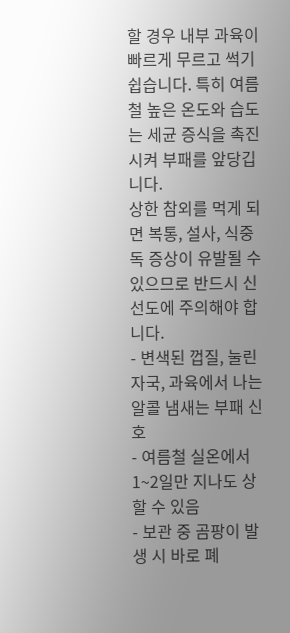할 경우 내부 과육이 빠르게 무르고 썩기 쉽습니다. 특히 여름철 높은 온도와 습도는 세균 증식을 촉진시켜 부패를 앞당깁니다.
상한 참외를 먹게 되면 복통, 설사, 식중독 증상이 유발될 수 있으므로 반드시 신선도에 주의해야 합니다.
- 변색된 껍질, 눌린 자국, 과육에서 나는 알콜 냄새는 부패 신호
- 여름철 실온에서 1~2일만 지나도 상할 수 있음
- 보관 중 곰팡이 발생 시 바로 폐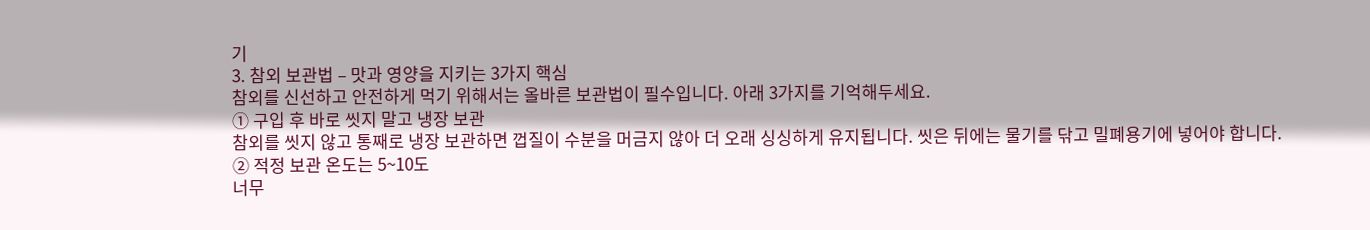기
3. 참외 보관법 – 맛과 영양을 지키는 3가지 핵심
참외를 신선하고 안전하게 먹기 위해서는 올바른 보관법이 필수입니다. 아래 3가지를 기억해두세요.
① 구입 후 바로 씻지 말고 냉장 보관
참외를 씻지 않고 통째로 냉장 보관하면 껍질이 수분을 머금지 않아 더 오래 싱싱하게 유지됩니다. 씻은 뒤에는 물기를 닦고 밀폐용기에 넣어야 합니다.
② 적정 보관 온도는 5~10도
너무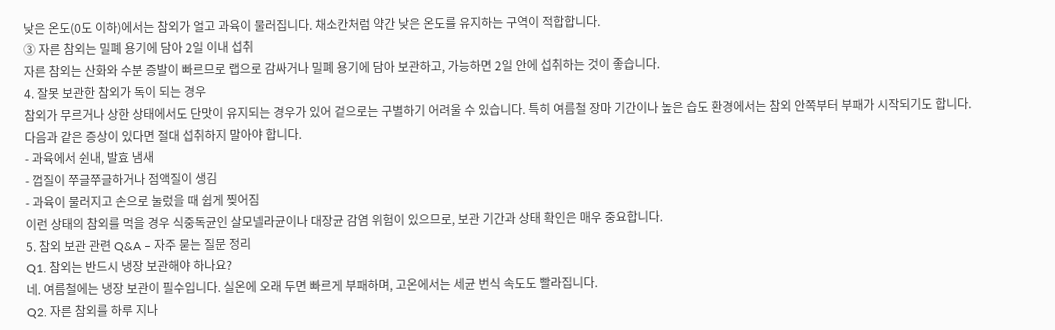낮은 온도(0도 이하)에서는 참외가 얼고 과육이 물러집니다. 채소칸처럼 약간 낮은 온도를 유지하는 구역이 적합합니다.
③ 자른 참외는 밀폐 용기에 담아 2일 이내 섭취
자른 참외는 산화와 수분 증발이 빠르므로 랩으로 감싸거나 밀폐 용기에 담아 보관하고, 가능하면 2일 안에 섭취하는 것이 좋습니다.
4. 잘못 보관한 참외가 독이 되는 경우
참외가 무르거나 상한 상태에서도 단맛이 유지되는 경우가 있어 겉으로는 구별하기 어려울 수 있습니다. 특히 여름철 장마 기간이나 높은 습도 환경에서는 참외 안쪽부터 부패가 시작되기도 합니다.
다음과 같은 증상이 있다면 절대 섭취하지 말아야 합니다.
- 과육에서 쉰내, 발효 냄새
- 껍질이 쭈글쭈글하거나 점액질이 생김
- 과육이 물러지고 손으로 눌렀을 때 쉽게 찢어짐
이런 상태의 참외를 먹을 경우 식중독균인 살모넬라균이나 대장균 감염 위험이 있으므로, 보관 기간과 상태 확인은 매우 중요합니다.
5. 참외 보관 관련 Q&A – 자주 묻는 질문 정리
Q1. 참외는 반드시 냉장 보관해야 하나요?
네. 여름철에는 냉장 보관이 필수입니다. 실온에 오래 두면 빠르게 부패하며, 고온에서는 세균 번식 속도도 빨라집니다.
Q2. 자른 참외를 하루 지나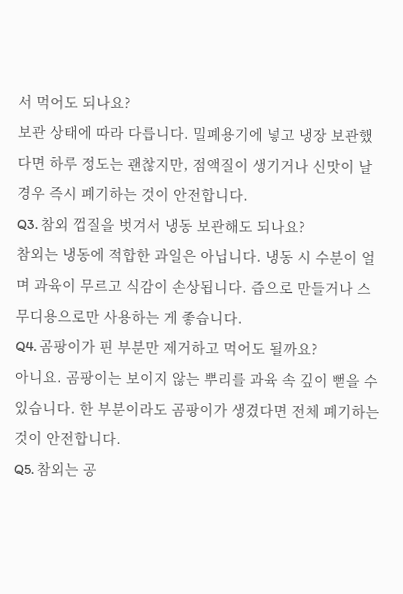서 먹어도 되나요?
보관 상태에 따라 다릅니다. 밀폐용기에 넣고 냉장 보관했다면 하루 정도는 괜찮지만, 점액질이 생기거나 신맛이 날 경우 즉시 폐기하는 것이 안전합니다.
Q3. 참외 껍질을 벗겨서 냉동 보관해도 되나요?
참외는 냉동에 적합한 과일은 아닙니다. 냉동 시 수분이 얼며 과육이 무르고 식감이 손상됩니다. 즙으로 만들거나 스무디용으로만 사용하는 게 좋습니다.
Q4. 곰팡이가 핀 부분만 제거하고 먹어도 될까요?
아니요. 곰팡이는 보이지 않는 뿌리를 과육 속 깊이 뻗을 수 있습니다. 한 부분이라도 곰팡이가 생겼다면 전체 폐기하는 것이 안전합니다.
Q5. 참외는 공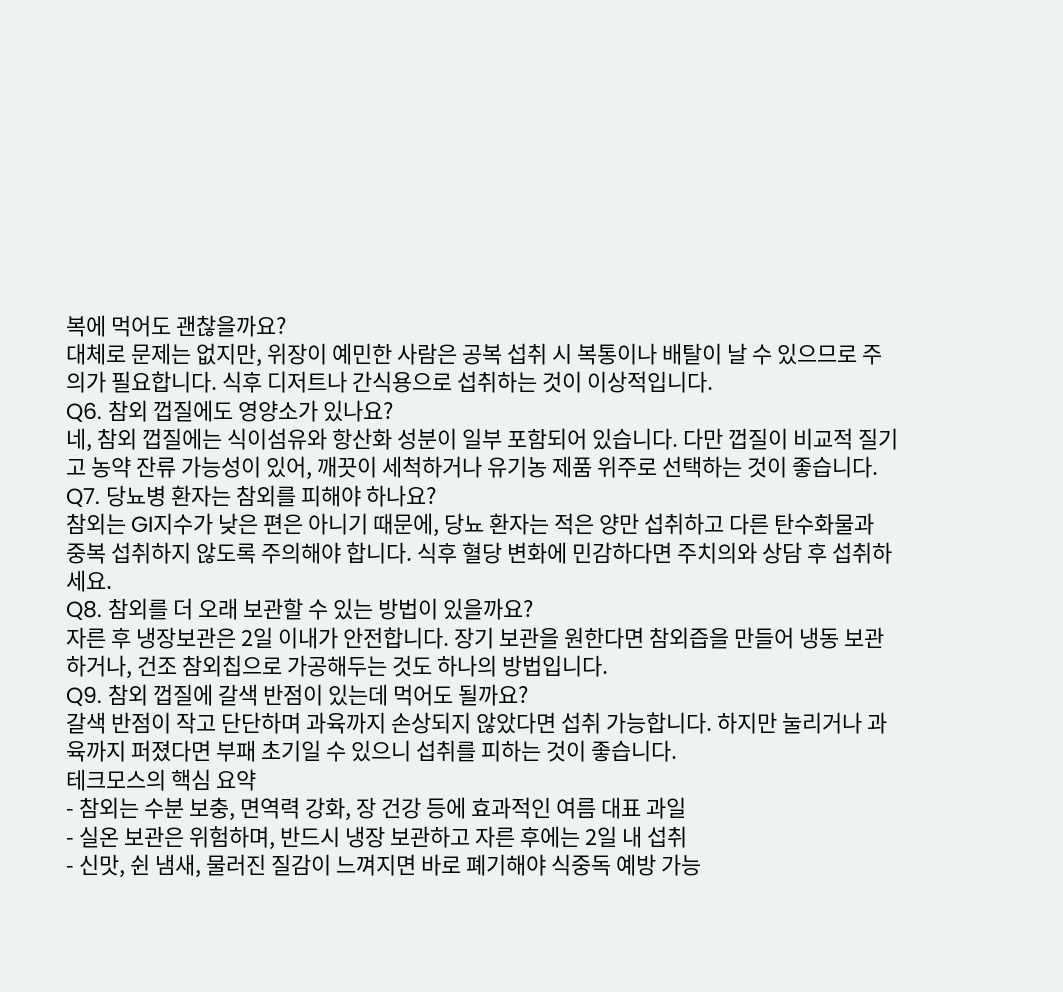복에 먹어도 괜찮을까요?
대체로 문제는 없지만, 위장이 예민한 사람은 공복 섭취 시 복통이나 배탈이 날 수 있으므로 주의가 필요합니다. 식후 디저트나 간식용으로 섭취하는 것이 이상적입니다.
Q6. 참외 껍질에도 영양소가 있나요?
네, 참외 껍질에는 식이섬유와 항산화 성분이 일부 포함되어 있습니다. 다만 껍질이 비교적 질기고 농약 잔류 가능성이 있어, 깨끗이 세척하거나 유기농 제품 위주로 선택하는 것이 좋습니다.
Q7. 당뇨병 환자는 참외를 피해야 하나요?
참외는 GI지수가 낮은 편은 아니기 때문에, 당뇨 환자는 적은 양만 섭취하고 다른 탄수화물과 중복 섭취하지 않도록 주의해야 합니다. 식후 혈당 변화에 민감하다면 주치의와 상담 후 섭취하세요.
Q8. 참외를 더 오래 보관할 수 있는 방법이 있을까요?
자른 후 냉장보관은 2일 이내가 안전합니다. 장기 보관을 원한다면 참외즙을 만들어 냉동 보관하거나, 건조 참외칩으로 가공해두는 것도 하나의 방법입니다.
Q9. 참외 껍질에 갈색 반점이 있는데 먹어도 될까요?
갈색 반점이 작고 단단하며 과육까지 손상되지 않았다면 섭취 가능합니다. 하지만 눌리거나 과육까지 퍼졌다면 부패 초기일 수 있으니 섭취를 피하는 것이 좋습니다.
테크모스의 핵심 요약
- 참외는 수분 보충, 면역력 강화, 장 건강 등에 효과적인 여름 대표 과일
- 실온 보관은 위험하며, 반드시 냉장 보관하고 자른 후에는 2일 내 섭취
- 신맛, 쉰 냄새, 물러진 질감이 느껴지면 바로 폐기해야 식중독 예방 가능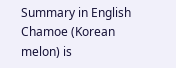Summary in English
Chamoe (Korean melon) is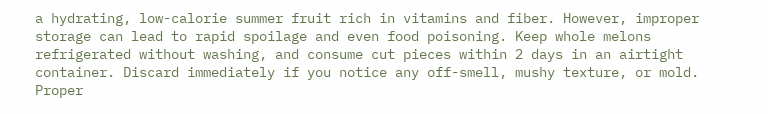a hydrating, low-calorie summer fruit rich in vitamins and fiber. However, improper storage can lead to rapid spoilage and even food poisoning. Keep whole melons refrigerated without washing, and consume cut pieces within 2 days in an airtight container. Discard immediately if you notice any off-smell, mushy texture, or mold. Proper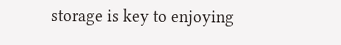storage is key to enjoying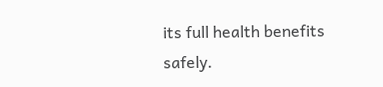its full health benefits safely.